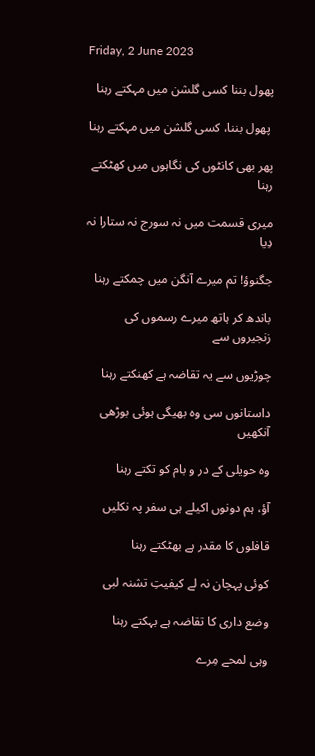Friday, 2 June 2023

پھول بننا کسی گلشن میں مہکتے رہنا

 پھول بننا، کسی گلشن میں مہکتے رہنا

پھر بھی کانٹوں کی نگاہوں میں کھٹکتے رہنا

میری قسمت میں نہ سورج نہ ستارا نہ دِیا

جگنوؤ! تم میرے آنگن میں چمکتے رہنا

باندھ کر ہاتھ میرے رسموں کی زنجیروں سے

چوڑیوں سے یہ تقاضہ ہے کھنکتے رہنا

داستانوں سی وہ بھیگی ہوئی بوڑھی آنکھیں

وہ حویلی کے در و بام کو تکتے رہنا

آؤ، ہم دونوں اکیلے ہی سفر پہ نکلیں

قافلوں کا مقدر ہے بھٹکتے رہنا

کوئی پہچان نہ لے کیفیتِ تشنہ لبی

وضع داری کا تقاضہ ہے بہکتے رہنا

وہی لمحے مِرے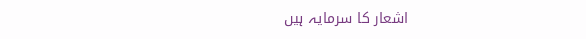اشعار کا سرمایہ ہیں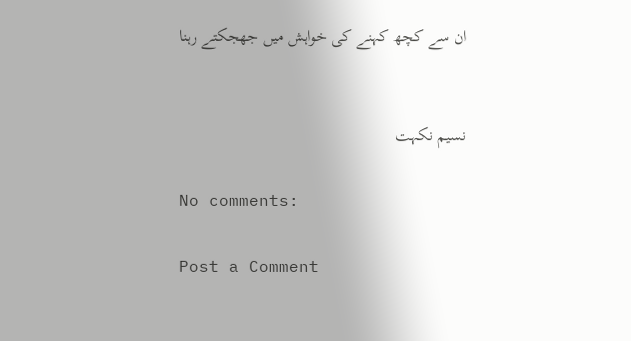ان سے کچھ کہنے کی خواہش میں جھجکتے رہنا


نسیم نکہت

No comments:

Post a Comment